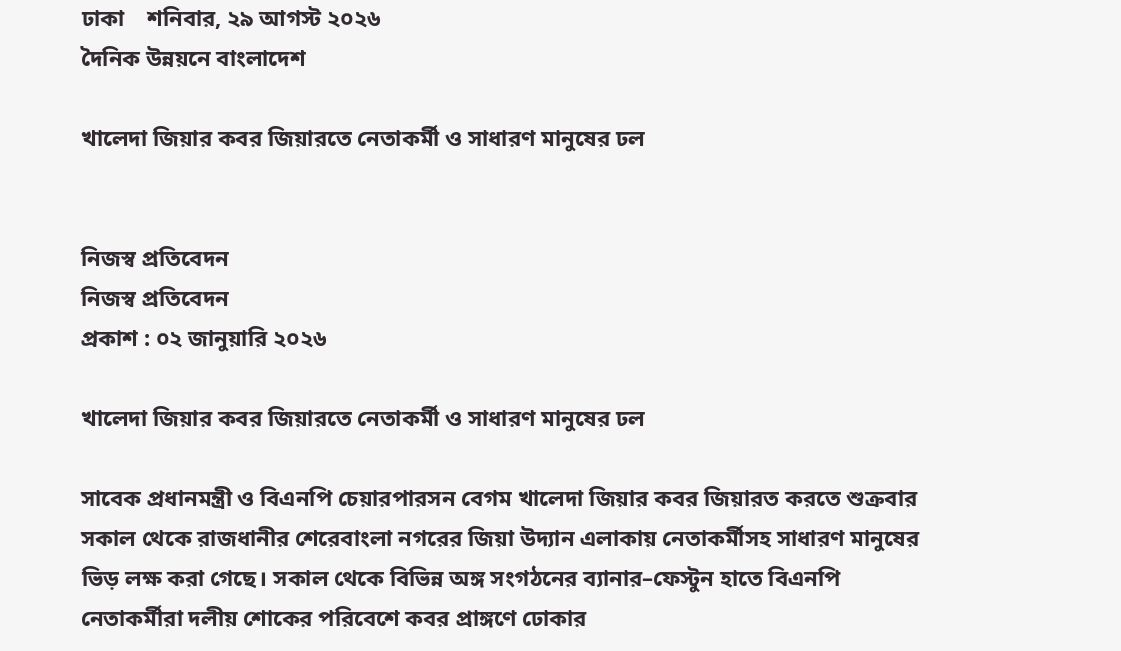ঢাকা    শনিবার, ২৯ আগস্ট ২০২৬
দৈনিক উন্নয়নে বাংলাদেশ

খালেদা জিয়ার কবর জিয়ারতে নেতাকর্মী ও সাধারণ মানুষের ঢল


নিজস্ব প্রতিবেদন
নিজস্ব প্রতিবেদন
প্রকাশ : ০২ জানুয়ারি ২০২৬

খালেদা জিয়ার কবর জিয়ারতে নেতাকর্মী ও সাধারণ মানুষের ঢল

সাবেক প্রধানমন্ত্রী ও বিএনপি চেয়ারপারসন বেগম খালেদা জিয়ার কবর জিয়ারত করতে শুক্রবার সকাল থেকে রাজধানীর শেরেবাংলা নগরের জিয়া উদ্যান এলাকায় নেতাকর্মীসহ সাধারণ মানুষের ভিড় লক্ষ করা গেছে। সকাল থেকে বিভিন্ন অঙ্গ সংগঠনের ব্যানার–ফেস্টুন হাতে বিএনপি নেতাকর্মীরা দলীয় শোকের পরিবেশে কবর প্রাঙ্গণে ঢোকার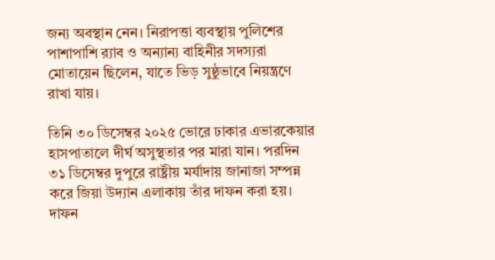জন্য অবস্থান নেন। নিরাপত্তা ব্যবস্থায় পুলিশের পাশাপাশি র‌্যাব ও অন্যান্য বাহিনীর সদস্যরা মোতায়েন ছিলেন, যাতে ভিড় সুষ্ঠুভাবে নিয়ন্ত্রণে রাখা যায়।

তিনি ৩০ ডিসেম্বর ২০২৫ ভোরে ঢাকার এভারকেয়ার হাসপাতালে দীর্ঘ অসুস্থতার পর মারা যান। পরদিন ৩১ ডিসেম্বর দুপুরে রাষ্ট্রীয় মর্যাদায় জানাজা সম্পন্ন করে জিয়া উদ্যান এলাকায় তাঁর দাফন করা হয়। দাফন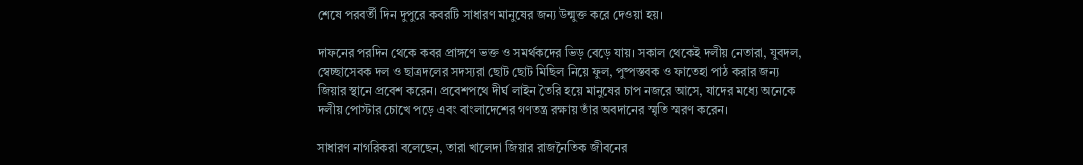শেষে পরবর্তী দিন দুপুরে কবরটি সাধারণ মানুষের জন্য উন্মুক্ত করে দেওয়া হয়।

দাফনের পরদিন থেকে কবর প্রাঙ্গণে ভক্ত ও সমর্থকদের ভিড় বেড়ে যায়। সকাল থেকেই দলীয় নেতারা, যুবদল, স্বেচ্ছাসেবক দল ও ছাত্রদলের সদস্যরা ছোট ছোট মিছিল নিয়ে ফুল, পুষ্পস্তবক ও ফাতেহা পাঠ করার জন্য জিয়ার স্থানে প্রবেশ করেন। প্রবেশপথে দীর্ঘ লাইন তৈরি হয়ে মানুষের চাপ নজরে আসে, যাদের মধ্যে অনেকে দলীয় পোস্টার চোখে পড়ে এবং বাংলাদেশের গণতন্ত্র রক্ষায় তাঁর অবদানের স্মৃতি স্মরণ করেন।

সাধারণ নাগরিকরা বলেছেন, তারা খালেদা জিয়ার রাজনৈতিক জীবনের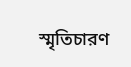স্মৃতিচারণ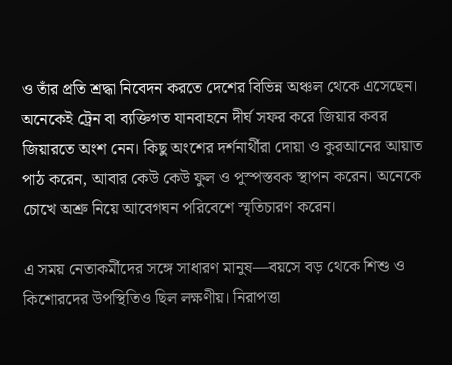ও তাঁর প্রতি শ্রদ্ধা নিবেদন করতে দেশের বিভিন্ন অঞ্চল থেকে এসেছেন। অনেকেই ট্রেন বা ব্যক্তিগত যানবাহনে দীর্ঘ সফর করে জিয়ার কবর জিয়ারতে অংশ নেন। কিছু অংশের দর্শনার্থীরা দোয়া ও কুরআনের আয়াত পাঠ করেন, আবার কেউ কেউ ফুল ও পুস্পস্তবক স্থাপন করেন। অনেকে চোখে অশ্রু নিয়ে আবেগঘন পরিবেশে স্মৃতিচারণ করেন।

এ সময় নেতাকর্মীদের সঙ্গে সাধারণ মানুষ—বয়সে বড় থেকে শিশু ও কিশোরদের উপস্থিতিও ছিল লক্ষণীয়। নিরাপত্তা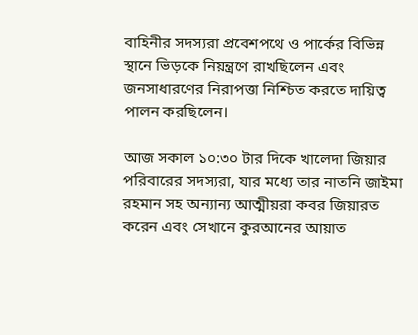বাহিনীর সদস্যরা প্রবেশপথে ও পার্কের বিভিন্ন স্থানে ভিড়কে নিয়ন্ত্রণে রাখছিলেন এবং জনসাধারণের নিরাপত্তা নিশ্চিত করতে দায়িত্ব পালন করছিলেন।

আজ সকাল ১০:৩০ টার দিকে খালেদা জিয়ার পরিবারের সদস্যরা, যার মধ্যে তার নাতনি জাইমা রহমান সহ অন্যান্য আত্মীয়রা কবর জিয়ারত করেন এবং সেখানে কুরআনের আয়াত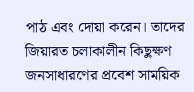পাঠ এবং দোয়া করেন। তাদের জিয়ারত চলাকালীন কিছুক্ষণ জনসাধারণের প্রবেশ সাময়িক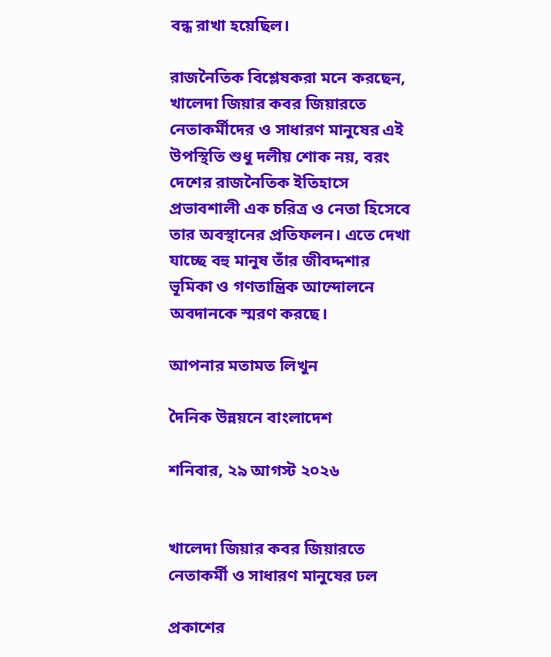বন্ধ রাখা হয়েছিল।

রাজনৈতিক বিশ্লেষকরা মনে করছেন, খালেদা জিয়ার কবর জিয়ারতে নেতাকর্মীদের ও সাধারণ মানুষের এই উপস্থিতি শুধু দলীয় শোক নয়, বরং দেশের রাজনৈতিক ইতিহাসে প্রভাবশালী এক চরিত্র ও নেতা হিসেবে তার অবস্থানের প্রতিফলন। এতে দেখা যাচ্ছে বহু মানুষ তাঁর জীবদ্দশার ভূমিকা ও গণতান্ত্রিক আন্দোলনে অবদানকে স্মরণ করছে।

আপনার মতামত লিখুন

দৈনিক উন্নয়নে বাংলাদেশ

শনিবার, ২৯ আগস্ট ২০২৬


খালেদা জিয়ার কবর জিয়ারতে নেতাকর্মী ও সাধারণ মানুষের ঢল

প্রকাশের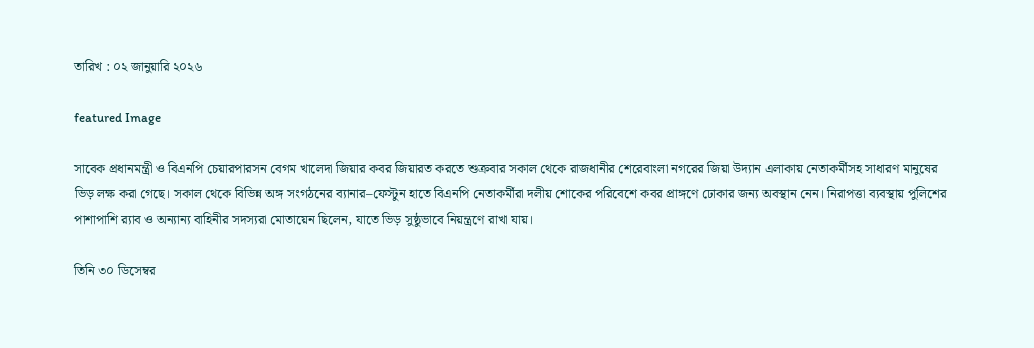তারিখ : ০২ জানুয়ারি ২০২৬

featured Image

সাবেক প্রধানমন্ত্রী ও বিএনপি চেয়ারপারসন বেগম খালেদা জিয়ার কবর জিয়ারত করতে শুক্রবার সকাল থেকে রাজধানীর শেরেবাংলা নগরের জিয়া উদ্যান এলাকায় নেতাকর্মীসহ সাধারণ মানুষের ভিড় লক্ষ করা গেছে। সকাল থেকে বিভিন্ন অঙ্গ সংগঠনের ব্যানার–ফেস্টুন হাতে বিএনপি নেতাকর্মীরা দলীয় শোকের পরিবেশে কবর প্রাঙ্গণে ঢোকার জন্য অবস্থান নেন। নিরাপত্তা ব্যবস্থায় পুলিশের পাশাপাশি র‌্যাব ও অন্যান্য বাহিনীর সদস্যরা মোতায়েন ছিলেন, যাতে ভিড় সুষ্ঠুভাবে নিয়ন্ত্রণে রাখা যায়।

তিনি ৩০ ডিসেম্বর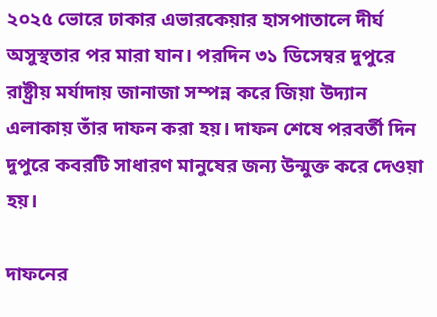২০২৫ ভোরে ঢাকার এভারকেয়ার হাসপাতালে দীর্ঘ অসুস্থতার পর মারা যান। পরদিন ৩১ ডিসেম্বর দুপুরে রাষ্ট্রীয় মর্যাদায় জানাজা সম্পন্ন করে জিয়া উদ্যান এলাকায় তাঁর দাফন করা হয়। দাফন শেষে পরবর্তী দিন দুপুরে কবরটি সাধারণ মানুষের জন্য উন্মুক্ত করে দেওয়া হয়।

দাফনের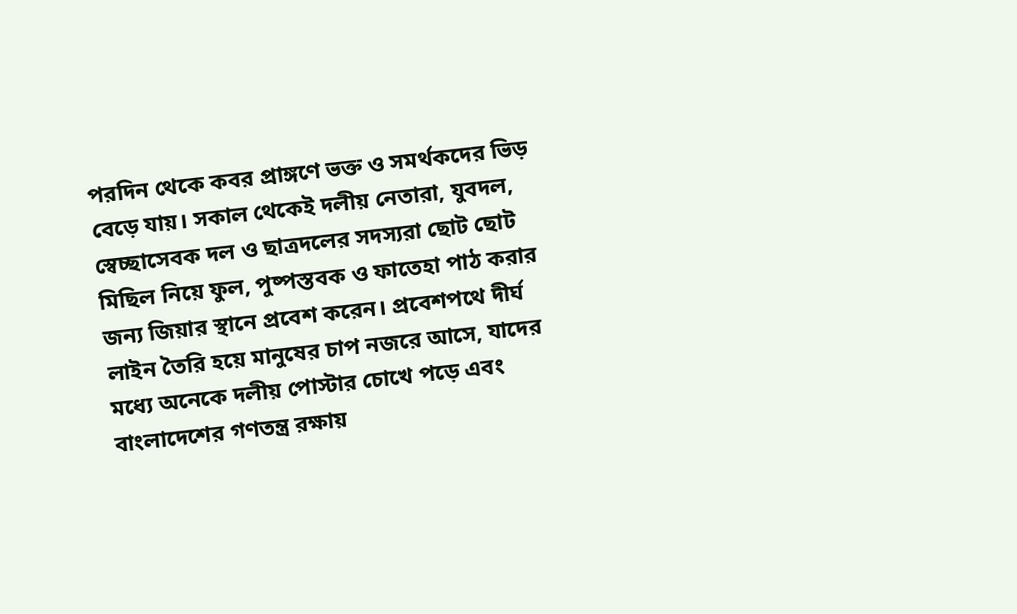পরদিন থেকে কবর প্রাঙ্গণে ভক্ত ও সমর্থকদের ভিড় বেড়ে যায়। সকাল থেকেই দলীয় নেতারা, যুবদল, স্বেচ্ছাসেবক দল ও ছাত্রদলের সদস্যরা ছোট ছোট মিছিল নিয়ে ফুল, পুষ্পস্তবক ও ফাতেহা পাঠ করার জন্য জিয়ার স্থানে প্রবেশ করেন। প্রবেশপথে দীর্ঘ লাইন তৈরি হয়ে মানুষের চাপ নজরে আসে, যাদের মধ্যে অনেকে দলীয় পোস্টার চোখে পড়ে এবং বাংলাদেশের গণতন্ত্র রক্ষায়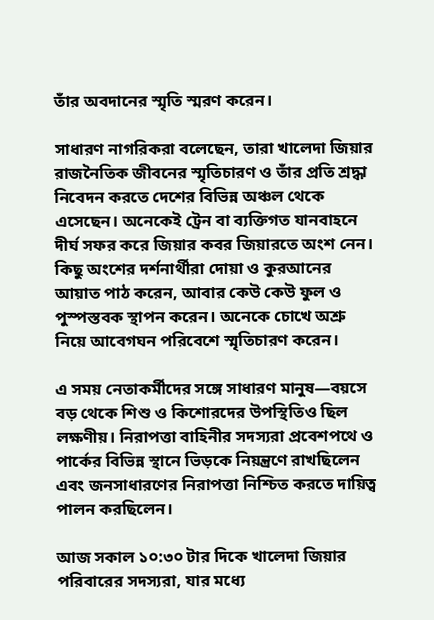তাঁর অবদানের স্মৃতি স্মরণ করেন।

সাধারণ নাগরিকরা বলেছেন, তারা খালেদা জিয়ার রাজনৈতিক জীবনের স্মৃতিচারণ ও তাঁর প্রতি শ্রদ্ধা নিবেদন করতে দেশের বিভিন্ন অঞ্চল থেকে এসেছেন। অনেকেই ট্রেন বা ব্যক্তিগত যানবাহনে দীর্ঘ সফর করে জিয়ার কবর জিয়ারতে অংশ নেন। কিছু অংশের দর্শনার্থীরা দোয়া ও কুরআনের আয়াত পাঠ করেন, আবার কেউ কেউ ফুল ও পুস্পস্তবক স্থাপন করেন। অনেকে চোখে অশ্রু নিয়ে আবেগঘন পরিবেশে স্মৃতিচারণ করেন।

এ সময় নেতাকর্মীদের সঙ্গে সাধারণ মানুষ—বয়সে বড় থেকে শিশু ও কিশোরদের উপস্থিতিও ছিল লক্ষণীয়। নিরাপত্তা বাহিনীর সদস্যরা প্রবেশপথে ও পার্কের বিভিন্ন স্থানে ভিড়কে নিয়ন্ত্রণে রাখছিলেন এবং জনসাধারণের নিরাপত্তা নিশ্চিত করতে দায়িত্ব পালন করছিলেন।

আজ সকাল ১০:৩০ টার দিকে খালেদা জিয়ার পরিবারের সদস্যরা, যার মধ্যে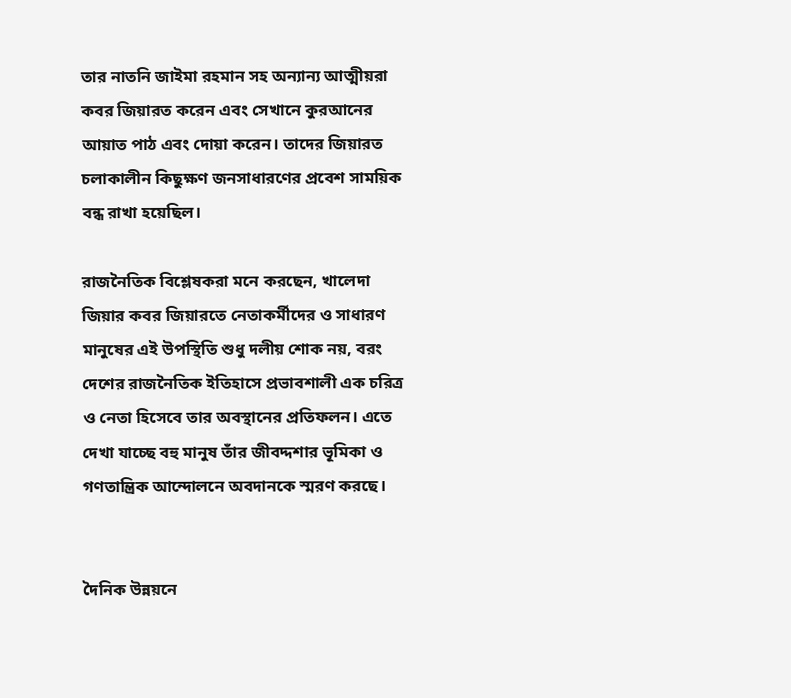তার নাতনি জাইমা রহমান সহ অন্যান্য আত্মীয়রা কবর জিয়ারত করেন এবং সেখানে কুরআনের আয়াত পাঠ এবং দোয়া করেন। তাদের জিয়ারত চলাকালীন কিছুক্ষণ জনসাধারণের প্রবেশ সাময়িক বন্ধ রাখা হয়েছিল।

রাজনৈতিক বিশ্লেষকরা মনে করছেন, খালেদা জিয়ার কবর জিয়ারতে নেতাকর্মীদের ও সাধারণ মানুষের এই উপস্থিতি শুধু দলীয় শোক নয়, বরং দেশের রাজনৈতিক ইতিহাসে প্রভাবশালী এক চরিত্র ও নেতা হিসেবে তার অবস্থানের প্রতিফলন। এতে দেখা যাচ্ছে বহু মানুষ তাঁর জীবদ্দশার ভূমিকা ও গণতান্ত্রিক আন্দোলনে অবদানকে স্মরণ করছে।


দৈনিক উন্নয়নে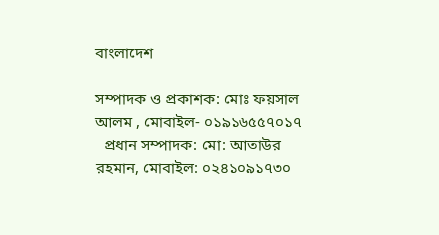বাংলাদেশ

সম্পাদক ও প্রকাশক: মোঃ ফয়সাল আলম , মোবাইল- ০১৯১৬৫৫৭০১৭
  প্রধান সম্পাদক: মো: আতাউর রহমান, মোবাইল: ০২৪১০৯১৭৩০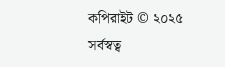কপিরাইট © ২০২৫ সর্বস্বত্ব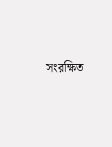সংরক্ষিত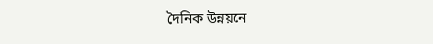দৈনিক উন্নয়নে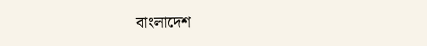বাংলাদেশ